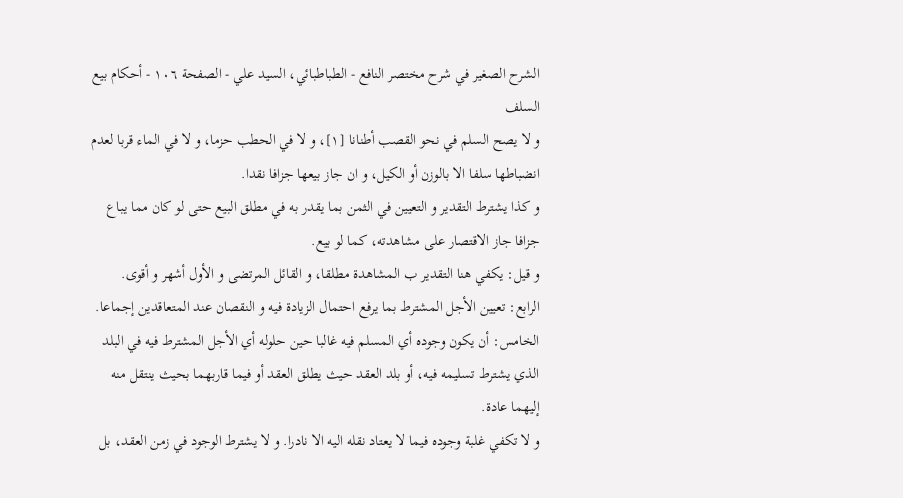الشرح الصغير في شرح مختصر النافع - الطباطبائي، السيد علي - الصفحة ١٠٦ - أحكام بيع السلف
و لا يصح السلم في نحو القصب أطنانا [١]، و لا في الحطب حزما، و لا في الماء قربا لعدم انضباطها سلفا الا بالوزن أو الكيل، و ان جاز بيعها جزافا نقدا.
و كذا يشترط التقدير و التعيين في الثمن بما يقدر به في مطلق البيع حتى لو كان مما يباع جزافا جاز الاقتصار على مشاهدته، كما لو بيع.
و قيل: يكفي هنا التقدير ب المشاهدة مطلقا، و القائل المرتضى و الأول أشهر و أقوى.
الرابع: تعيين الأجل المشترط بما يرفع احتمال الزيادة فيه و النقصان عند المتعاقدين إجماعا.
الخامس: أن يكون وجوده أي المسلم فيه غالبا حين حلوله أي الأجل المشترط فيه في البلد الذي يشترط تسليمه فيه، أو بلد العقد حيث يطلق العقد أو فيما قاربهما بحيث ينتقل منه إليهما عادة.
و لا تكفي غلبة وجوده فيما لا يعتاد نقله اليه الا نادرا. و لا يشترط الوجود في زمن العقد، بل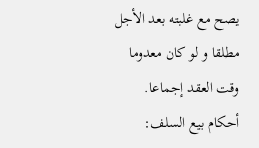يصح مع غلبته بعد الأجل مطلقا و لو كان معدوما وقت العقد إجماعا.
أحكام بيع السلف: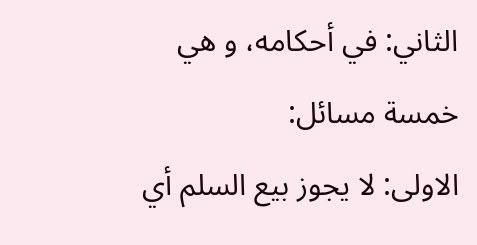الثاني: في أحكامه، و هي خمسة مسائل:
الاولى: لا يجوز بيع السلم أي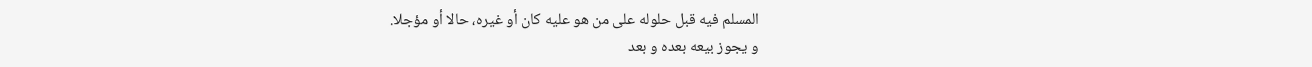المسلم فيه قبل حلوله على من هو عليه كان أو غيره، حالا أو مؤجلا.
و يجوز بيعه بعده و بعد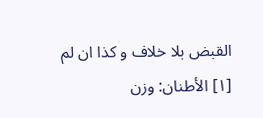القبض بلا خلاف و كذا ان لم
[١] الأطنان: وزن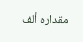مقداره ألف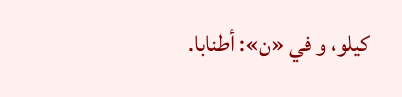كيلو، و في «ن»: أطنابا.